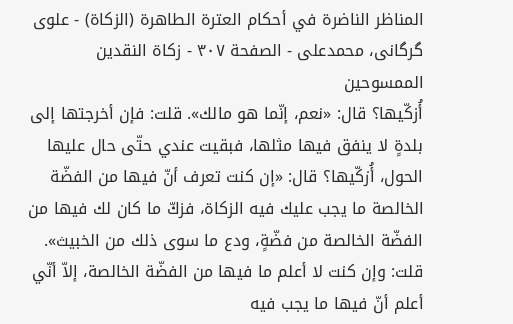المناظر الناضرة في أحکام العترة الطاهرة (الزکاة) - علوی گرگانی، محمدعلی - الصفحة ٣٠٧ - زکاة النقدين الممسوحين
أُزكّيها؟ قال: «نعم، إنّما هو مالك». قلت: فإن أخرجتها إلى بلدةٍ لا ينفق فيها مثلها، فبقيت عندي حتّى حال عليها الحول، أُزكّيها؟ قال: «إن كنت تعرف أنّ فيها من الفضّة الخالصة ما يجب عليك فيه الزكاة، فزكّ ما كان لك فيها من الفضّة الخالصة من فضّةٍ، ودع ما سوى ذلك من الخبيث». قلت: وإن كنت لا أعلم ما فيها من الفضّة الخالصة، إلاّ أنّي أعلم أنّ فيها ما يجب فيه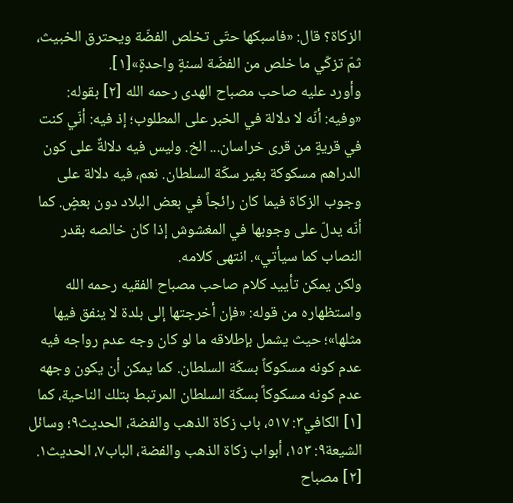الزكاة؟ قال: «فاسبكها حتّى تخلص الفضّة ويحترق الخبيث، ثمّ تزكّي ما خلص من الفضّة لسنةٍ واحدةٍ»[١].
وأورد عليه صاحب مصباح الهدى رحمه الله [٢] بقوله: «وفيه: أنّه لا دلالة في الخبر على المطلوب؛ إذ فيه: أنّي كنت في قريةٍ من قرى خراسان... الخ. وليس فيه دلالةٌ على كون الدراهم مسكوكة بغير سكّة السلطان. نعم، فيه دلالة على وجوب الزكاة فيما كان رائجاً في بعض البلاد دون بعضٍ. كما أنّه يدلّ على وجوبها في المغشوش إذا كان خالصه بقدر النصاب كما سيأتي». انتهى كلامه.
ولكن يمكن تأييد كلام صاحب مصباح الفقيه رحمه الله واستظهاره من قوله: «فإن أخرجتها إلى بلدة لا ينفق فيها مثلها»؛ حيث يشمل بإطلاقه ما لو كان وجه عدم رواجه فيه عدم كونه مسكوكاً بسكّة السلطان. كما يمكن أن يكون وجهه عدم كونه مسكوكاً بسكّة السلطان المرتبط بتلك الناحية، كما
[١] الكافي٣: ٥١٧، باب زكاة الذهب والفضة، الحديث٩؛ وسائل الشيعة٩: ١٥٣، أبواب زكاة الذهب والفضة، الباب٧، الحديث١.
[٢] مصباح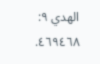الهدي ٩: ٤٦٩٤٦٨.